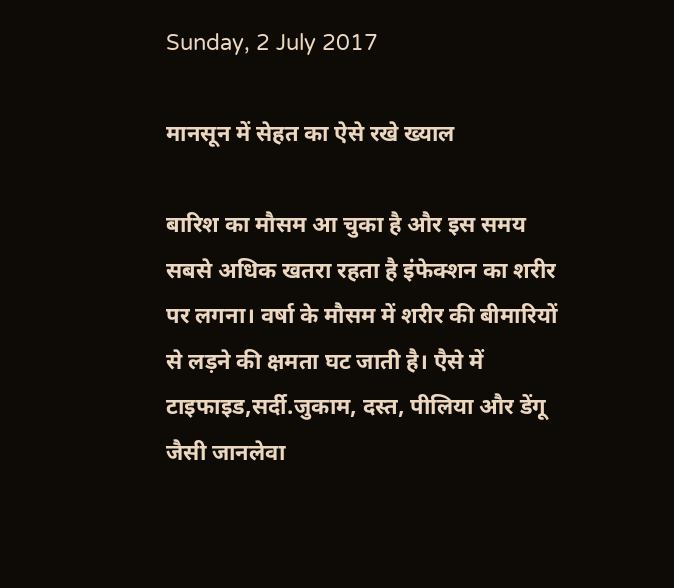Sunday, 2 July 2017

मानसून में सेहत का ऐसे रखे ख्याल

बारिश का मौसम आ चुका है और इस समय सबसे अधिक खतरा रहता है इंफेक्शन का शरीर पर लगना। वर्षा के मौसम में शरीर की बीमारियों से लड़ने की क्षमता घट जाती है। एैसे में टाइफाइड,सर्दी.जुकाम, दस्त, पीलिया और डेंगू जैसी जानलेवा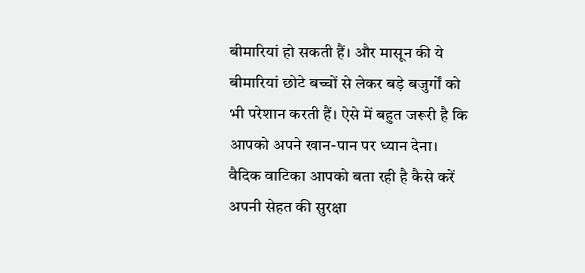बीमारियां हो सकती हैं। और मासून की ये बीमारियां छोटे बच्चों से लेकर बड़े बजुर्गों को भी परेशान करती हैं। ऐसे में बहुत जरूरी है कि आपको अपने खान-पान पर ध्यान देना। वैदिक वाटिका आपको बता रही है कैसे करें अपनी सेहत की सुरक्षा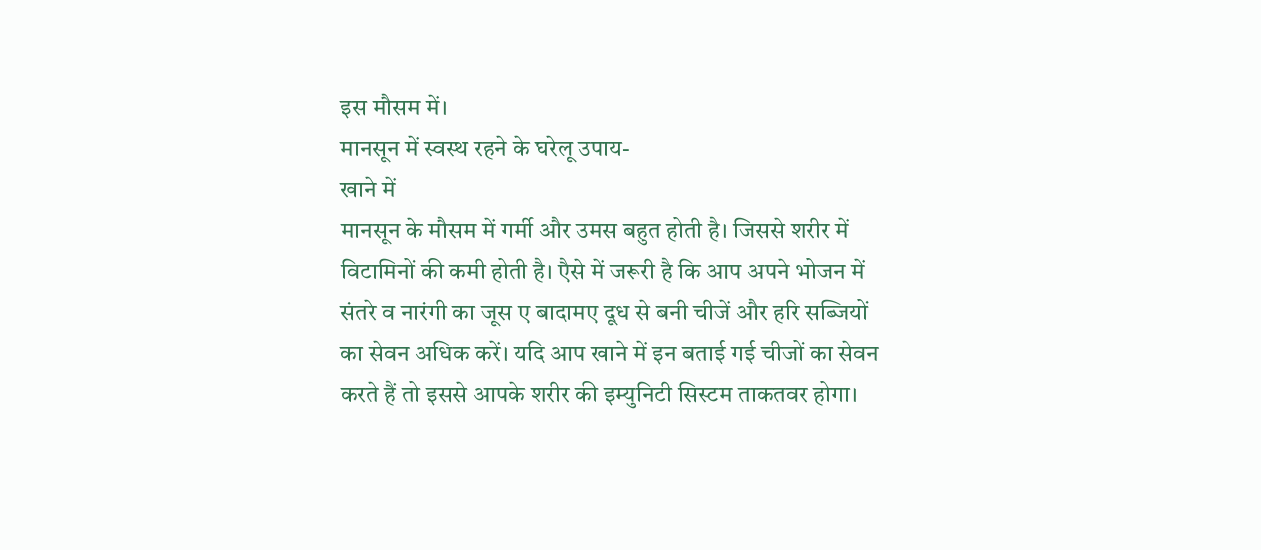इस मौसम में।
मानसून में स्वस्थ रहने के घरेलू उपाय-
खाने में
मानसून के मौसम में गर्मी और उमस बहुत होती है। जिससे शरीर में विटामिनों की कमी होती है। एैसे में जरूरी है कि आप अपने भोजन में संतरे व नारंगी का जूस ए बादामए दूध से बनी चीजें और हरि सब्जियों का सेवन अधिक करें। यदि आप खाने में इन बताई गई चीजों का सेवन करते हैं तो इससे आपके शरीर की इम्युनिटी सिस्टम ताकतवर होगा।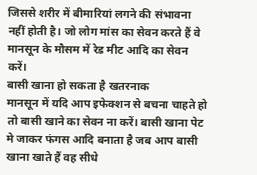जिससे शरीर में बीमारियां लगने की संभावना नहीं होती है। जो लोग मांस का सेवन करते हैं वे मानसून के मौसम में रेड मीट आदि का सेवन करें।
बासी खाना हो सकता है खतरनाक
मानसून में यदि आप इफेक्शन से बचना चाहते हो तो बासी खाने का सेवन ना करें। बासी खाना पेट मे जाकर फंगस आदि बनाता है जब आप बासी खाना खाते हैं वह सीधे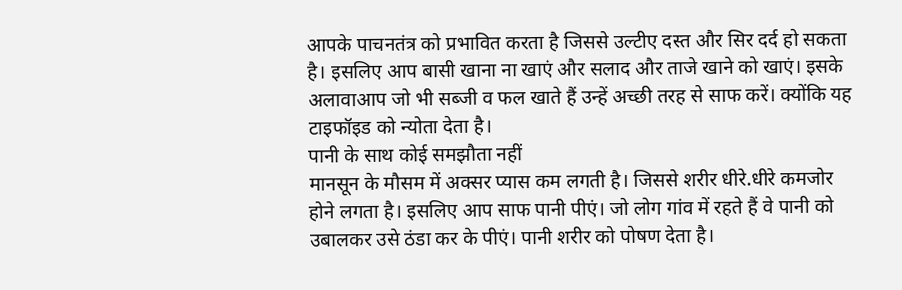आपके पाचनतंत्र को प्रभावित करता है जिससे उल्टीए दस्त और सिर दर्द हो सकता है। इसलिए आप बासी खाना ना खाएं और सलाद और ताजे खाने को खाएं। इसके अलावाआप जो भी सब्जी व फल खाते हैं उन्हें अच्छी तरह से साफ करें। क्योंकि यह टाइफॉइड को न्योता देता है।
पानी के साथ कोई समझौता नहीं
मानसून के मौसम में अक्सर प्यास कम लगती है। जिससे शरीर धीरे.धीरे कमजोर होने लगता है। इसलिए आप साफ पानी पीएं। जो लोग गांव में रहते हैं वे पानी को उबालकर उसे ठंडा कर के पीएं। पानी शरीर को पोषण देता है।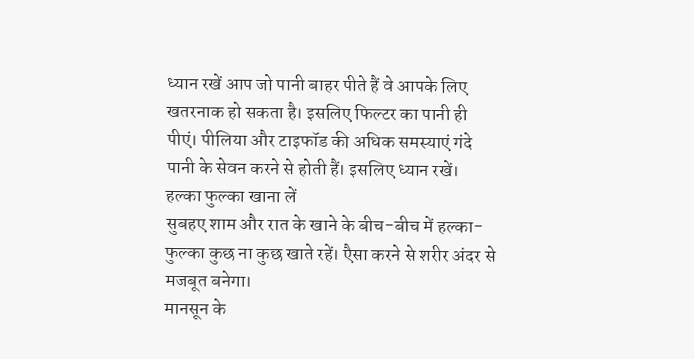ध्यान रखें आप जो पानी बाहर पीते हैं वे आपके लिए खतरनाक हो सकता है। इसलिए फिल्टर का पानी ही पीएं। पीलिया और टाइफॉड की अधिक समस्याएं गंदे पानी के सेवन करने से होती हैं। इसलिए ध्यान रखें।
हल्का फुल्का खाना लें
सुबहए शाम और रात के खाने के बीच-बीच में हल्का-फुल्का कुछ ना कुछ खाते रहें। एैसा करने से शरीर अंदर से मजबूत बनेगा।
मानसून के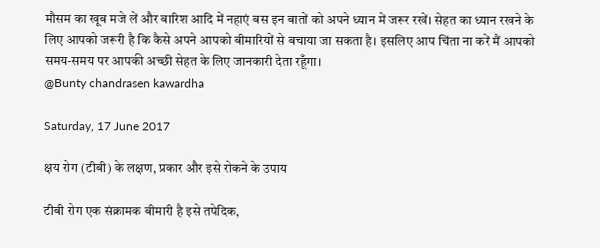मौसम का खूब मजे लें और बारिश आदि में नहाएं बस इन बातों को अपने ध्यान में जरूर रखें। सेहत का ध्यान रखने के लिए आपको जरूरी है कि कैसे अपने आपको बीमारियों से बचाया जा सकता है। इसलिए आप चिंता ना करें मैं आपको समय-समय पर आपकी अच्छी सेहत के लिए जानकारी देता रहूँगा।
@Bunty chandrasen kawardha

Saturday, 17 June 2017

क्षय रोग (टीबी) के लक्षण, प्रकार और इसे रोकने के उपाय

टीबी रोग एक संक्रामक बीमारी है इसे तपेदिक,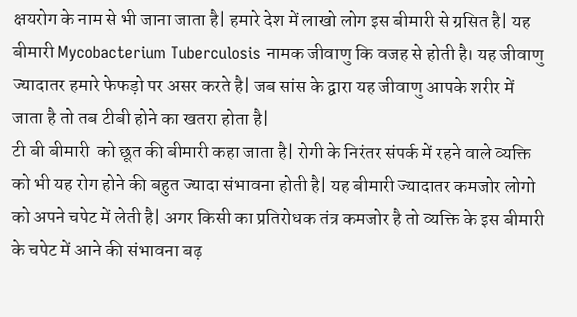क्षयरोग के नाम से भी जाना जाता है| हमारे देश में लाखो लोग इस बीमारी से ग्रसित है| यह बीमारी Mycobacterium Tuberculosis नामक जीवाणु कि वजह से होती है। यह जीवाणु ज्यादातर हमारे फेफड़ो पर असर करते है| जब सांस के द्वारा यह जीवाणु आपके शरीर में जाता है तो तब टीबी होने का खतरा होता है|
टी बी बीमारी  को छूत की बीमारी कहा जाता है| रोगी के निरंतर संपर्क में रहने वाले व्यक्ति को भी यह रोग होने की बहुत ज्यादा संभावना होती है| यह बीमारी ज्यादातर कमजोर लोगो को अपने चपेट में लेती है| अगर किसी का प्रतिरोधक तंत्र कमजोर है तो व्यक्ति के इस बीमारी के चपेट में आने की संभावना बढ़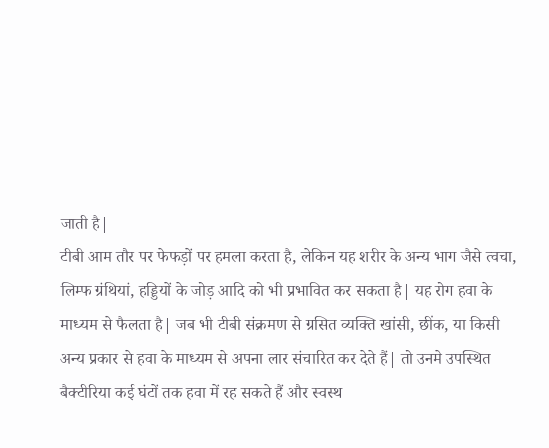जाती है|
टीबी आम तौर पर फेफड़ों पर हमला करता है, लेकिन यह शरीर के अन्य भाग जैसे त्वचा, लिम्फ ग्रंथियां, हड्डियों के जोड़ आदि को भी प्रभावित कर सकता है| यह रोग हवा के माध्यम से फैलता है| जब भी टीबी संक्रमण से ग्रसित व्यक्ति खांसी, छींक, या किसी अन्य प्रकार से हवा के माध्यम से अपना लार संचारित कर देते हैं| तो उनमे उपस्थित बैक्टीरिया कई घंटों तक हवा में रह सकते हैं और स्वस्थ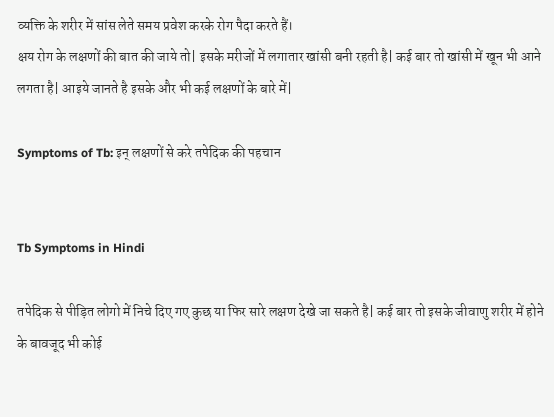व्यक्ति के शरीर में सांस लेते समय प्रवेश करके रोग पैदा करते हैं।
क्षय रोग के लक्षणों की बात की जाये तो| इसके मरीजों में लगातार खांसी बनी रहती है| कई बार तो खांसी में खून भी आने लगता है| आइये जानते है इसके और भी कई लक्षणों के बारे में|

Symptoms of Tb: इन् लक्षणों से करे तपेदिक की पहचान


Tb Symptoms in Hindi

तपेदिक से पीड़ित लोगो में निचे दिए गए कुछ या फिर सारे लक्षण देखे जा सकते है| कई बार तो इसके जीवाणु शरीर में होने के बावजूद भी कोई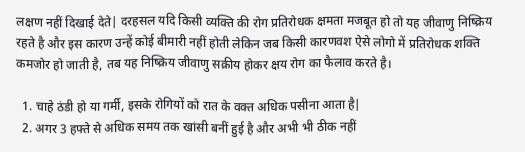लक्षण नहीं दिखाई देते| दरहसल यदि किसी व्यक्ति की रोग प्रतिरोधक क्षमता मजबूत हो तो यह जीवाणु निष्क्रिय रहते है और इस कारण उन्हें कोई बीमारी नहीं होती लेकिन जब किसी कारणवश ऐसे लोगो में प्रतिरोधक शक्ति कमजोर हो जाती है, तब यह निष्क्रिय जीवाणु सक्रीय होकर क्षय रोग का फैलाव करते है।

  1. चाहे ठंडी हो या गर्मी, इसके रोगियों को रात के वक्त अधिक पसीना आता है|
  2. अगर 3 हफ्ते से अधिक समय तक खांसी बनीं हुई है और अभी भी ठीक नहीं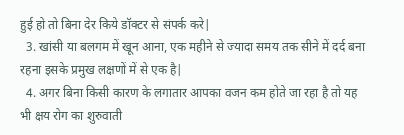हुई हो तो बिना देर किये डॉक्टर से संपर्क करे|
  3. खांसी या बलगम में खून आना, एक महीने से ज्यादा समय तक सीने में दर्द बना रहना इसके प्रमुख लक्षणों में से एक है|
  4. अगर बिना किसी कारण के लगातार आपका वजन कम होते जा रहा है तो यह भी क्षय रोग का शुरुवाती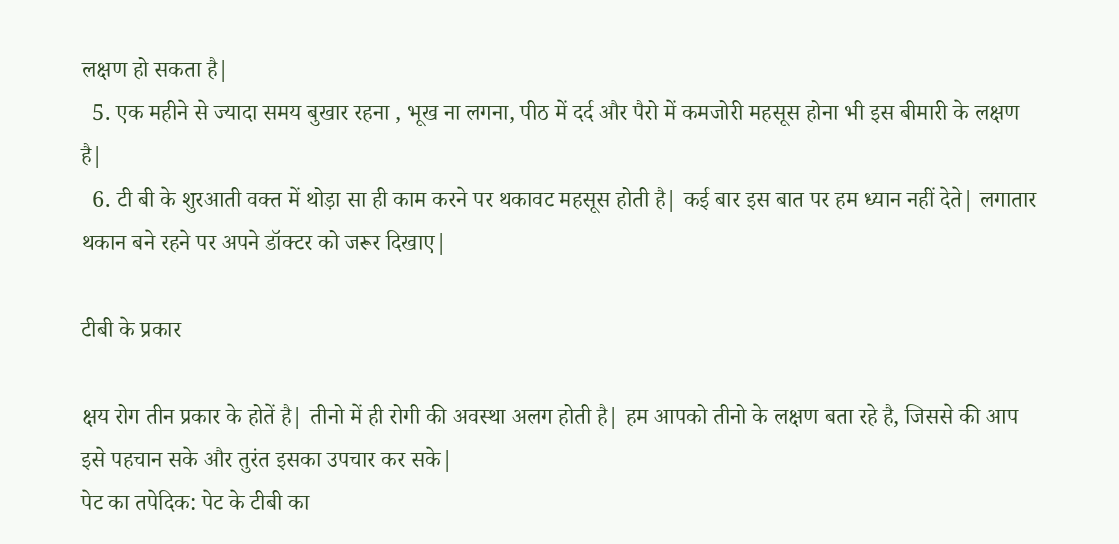लक्षण हो सकता है|
  5. एक महीने से ज्यादा समय बुखार रहना , भूख ना लगना, पीठ में दर्द और पैरो में कमजोरी महसूस होना भी इस बीमारी के लक्षण है|
  6. टी बी के शुरआती वक्त में थोड़ा सा ही काम करने पर थकावट महसूस होती है| कई बार इस बात पर हम ध्यान नहीं देते| लगातार थकान बने रहने पर अपने डॉक्टर को जरूर दिखाए|

टीबी के प्रकार

क्षय रोग तीन प्रकार के होतें है| तीनो में ही रोगी की अवस्था अलग होती है| हम आपको तीनो के लक्षण बता रहे है, जिससे की आप इसे पहचान सके और तुरंत इसका उपचार कर सके|
पेट का तपेदिक: पेट के टीबी का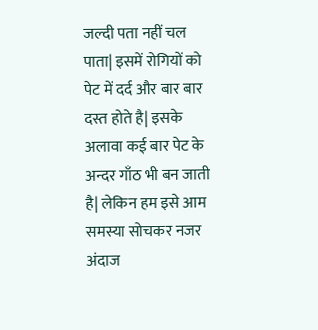जल्दी पता नहीं चल पाता| इसमें रोगियों को पेट में दर्द और बार बार दस्त होते है| इसके अलावा कई बार पेट के अन्दर गाँठ भी बन जाती है| लेकिन हम इसे आम समस्या सोचकर नजर अंदाज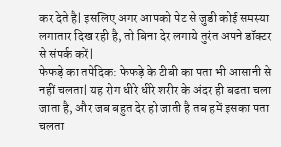कर देते है| इसलिए अगर आपको पेट से जुडी कोई समस्या लगातार दिख रही है, तो बिना देर लगाये तुरंत अपने डॉक्टर से संपर्क करें|
फेफड़े का तपेदिक: फेफड़े के टीबी का पता भी आसानी से नहीं चलता| यह रोग धीरे धीरे शरीर के अंदर ही बढता चला जाता है, और जब बहुत देर हो जाती है तब हमें इसका पता चलता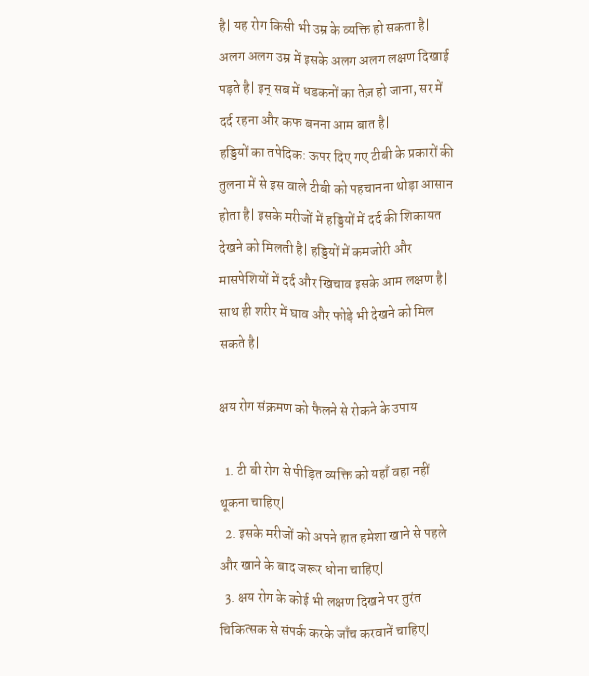है| यह रोग किसी भी उम्र के व्यक्ति हो सकता है| अलग अलग उम्र में इसके अलग अलग लक्षण दिखाई पड़ते है| इन् सब में धडकनों का तेज़ हो जाना, सर में दर्द रहना और कफ बनना आम बात है|
हड्डियों का तपेदिक: ऊपर दिए गए टीबी के प्रकारों की तुलना में से इस वाले टीबी को पहचानना थोड़ा आसान होता है| इसके मरीजों में हड्डियों में दर्द की शिकायत देखने को मिलती है| हड्डियों में कमजोरी और मासपेशियों में दर्द और खिचाव इसके आम लक्षण है| साथ ही शरीर में घाव और फोड़े भी देखने को मिल सकते है|

क्षय रोग संक्रमण को फैलने से रोकने के उपाय

  1. टी बी रोग से पीड़ित व्यक्ति को यहाँ वहा नहीं थूकना चाहिए|
  2. इसके मरीजों को अपने हात हमेशा खाने से पहले और खाने के बाद जरूर धोना चाहिए|
  3. क्षय रोग के कोई भी लक्षण दिखने पर तुरंत चिकित्सक से संपर्क करके जाँच करवानें चाहिए|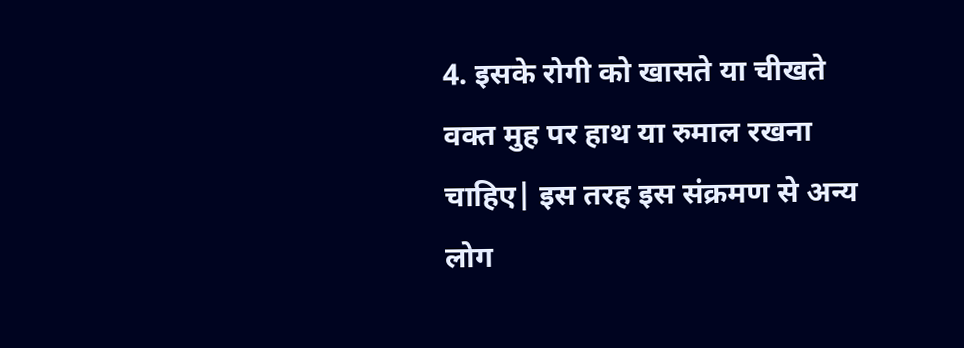4. इसके रोगी को खासते या चीखते वक्त मुह पर हाथ या रुमाल रखना चाहिए| इस तरह इस संक्रमण से अन्य लोग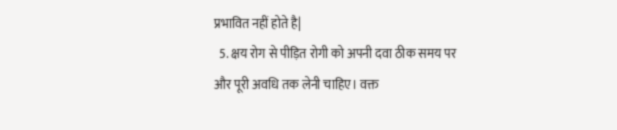प्रभावित नहीं होते है|
  5. क्षय रोग से पीड़ित रोगी को अपनी दवा ठीक समय पर और पूरी अवधि तक लेनी चाहिए। वक्त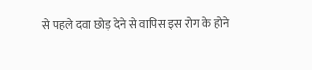से पहले दवा छोड़ देने से वापिस इस रोग के होने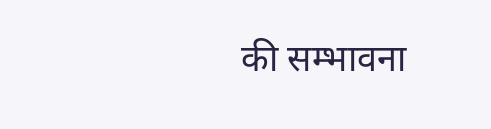की सम्भावना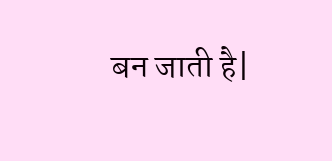बन जाती है|